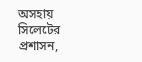অসহায় সিলেটের প্রশাসন,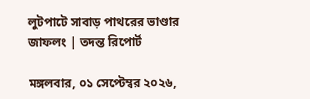লুটপাটে সাবাড় পাথরের ভাণ্ডার জাফলং | তদন্ত রিপোর্ট

মঙ্গলবার, ০১ সেপ্টেম্বর ২০২৬,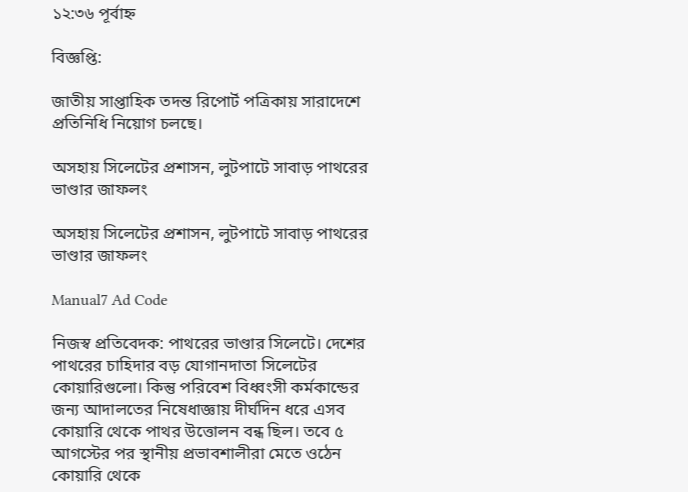১২:৩৬ পূর্বাহ্ন

বিজ্ঞপ্তি:

জাতীয় সাপ্তাহিক তদন্ত রিপোর্ট পত্রিকায় সারাদেশে প্রতিনিধি নিয়োগ চলছে।

অসহায় সিলেটের প্রশাসন, লুটপাটে সাবাড় পাথরের ভাণ্ডার জাফলং

অসহায় সিলেটের প্রশাসন, লুটপাটে সাবাড় পাথরের ভাণ্ডার জাফলং

Manual7 Ad Code

নিজস্ব প্রতিবেদক: পাথরের ভাণ্ডার সিলেটে। দেশের পাথরের চাহিদার বড় যোগানদাতা সিলেটের কোয়ারিগুলো। কিন্তু পরিবেশ বিধ্বংসী কর্মকান্ডের জন্য আদালতের নিষেধাজ্ঞায় দীর্ঘদিন ধরে এসব কোয়ারি থেকে পাথর উত্তোলন বন্ধ ছিল। তবে ৫ আগস্টের পর স্থানীয় প্রভাবশালীরা মেতে ওঠেন কোয়ারি থেকে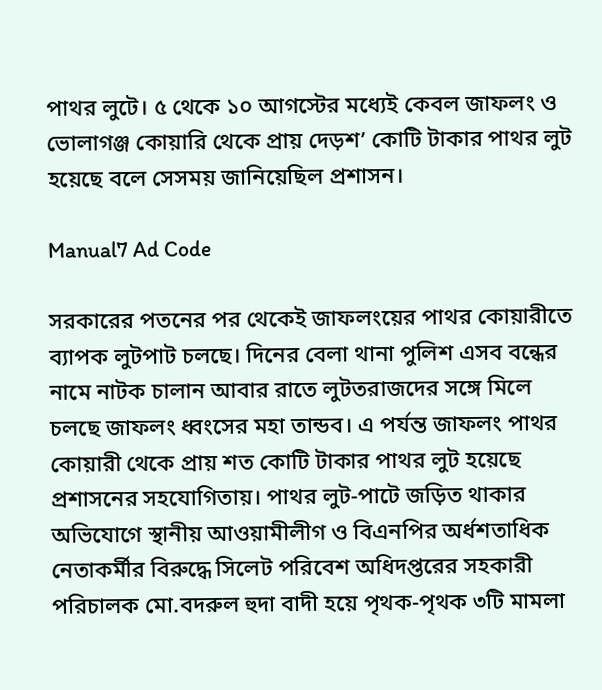পাথর লুটে। ৫ থেকে ১০ আগস্টের মধ্যেই কেবল জাফলং ও ভোলাগঞ্জ কোয়ারি থেকে প্রায় দেড়শ’ কোটি টাকার পাথর লুট হয়েছে বলে সেসময় জানিয়েছিল প্রশাসন।

Manual7 Ad Code

সরকারের পতনের পর থেকেই জাফলংয়ের পাথর কোয়ারীতে ব্যাপক লুটপাট চলছে। দিনের বেলা থানা পুলিশ এসব বন্ধের নামে নাটক চালান আবার রাতে লুটতরাজদের সঙ্গে মিলে চলছে জাফলং ধ্বংসের মহা তান্ডব। এ পর্যন্ত জাফলং পাথর কোয়ারী থেকে প্রায় শত কোটি টাকার পাথর লুট হয়েছে প্রশাসনের সহযোগিতায়। পাথর লুট-পাটে জড়িত থাকার অভিযোগে স্থানীয় আওয়ামীলীগ ও বিএনপির অর্ধশতাধিক নেতাকর্মীর বিরুদ্ধে সিলেট পরিবেশ অধিদপ্তরের সহকারী পরিচালক মো.বদরুল হুদা বাদী হয়ে পৃথক-পৃথক ৩টি মামলা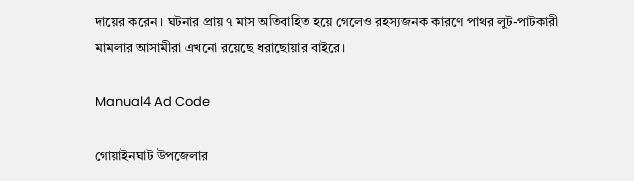দায়ের করেন। ঘটনার প্রায় ৭ মাস অতিবাহিত হয়ে গেলেও রহস্যজনক কারণে পাথর লুট-পাটকারী মামলার আসামীরা এখনো রয়েছে ধরাছোয়ার বাইরে।

Manual4 Ad Code

গোয়াইনঘাট উপজেলার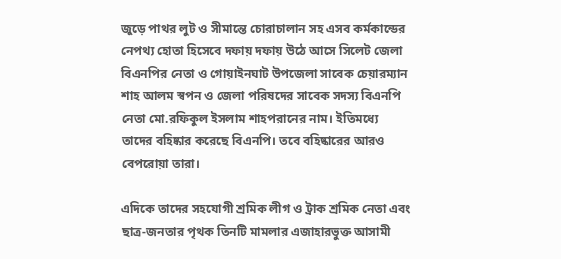জুড়ে পাথর লুট ও সীমান্তে চোরাচালান সহ এসব কর্মকান্ডের নেপথ্য হোতা হিসেবে দফায় দফায় উঠে আসে সিলেট জেলা বিএনপির নেতা ও গোয়াইনঘাট উপজেলা সাবেক চেয়ারম্যান শাহ আলম স্বপন ও জেলা পরিষদের সাবেক সদস্য বিএনপি নেতা মো.রফিকুল ইসলাম শাহপরানের নাম। ইতিমধ্যে তাদের বহিষ্কার করেছে বিএনপি। তবে বহিষ্কারের আরও বেপরোয়া তারা।

এদিকে তাদের সহযোগী শ্রমিক লীগ ও ট্রাক শ্রমিক নেতা এবং ছাত্র-জনতার পৃথক তিনটি মামলার এজাহারভুক্ত আসামী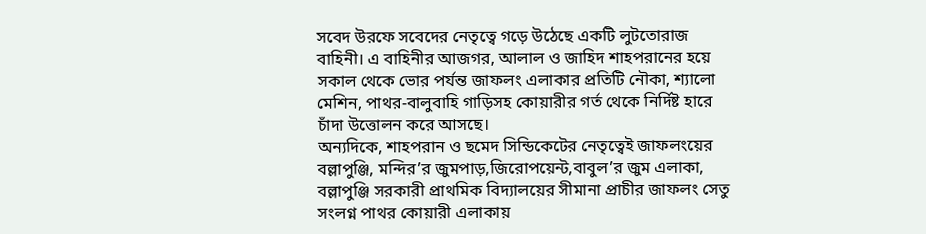সবেদ উরফে সবেদের নেতৃত্বে গড়ে উঠেছে একটি লুটতোরাজ বাহিনী। এ বাহিনীর আজগর, আলাল ও জাহিদ শাহপরানের হয়ে সকাল থেকে ভোর পর্যন্ত জাফলং এলাকার প্রতিটি নৌকা, শ্যালো মেশিন, পাথর-বালুবাহি গাড়িসহ কোয়ারীর গর্ত থেকে নির্দিষ্ট হারে চাঁদা উত্তোলন করে আসছে।
অন্যদিকে, শাহপরান ও ছমেদ সিন্ডিকেটের নেতৃত্বেই জাফলংয়ের বল্লাপুঞ্জি, মন্দির’র জুমপাড়,জিরোপয়েন্ট,বাবুল’র জুম এলাকা, বল্লাপুঞ্জি সরকারী প্রাথমিক বিদ্যালয়ের সীমানা প্রাচীর জাফলং সেতু সংলগ্ন পাথর কোয়ারী এলাকায়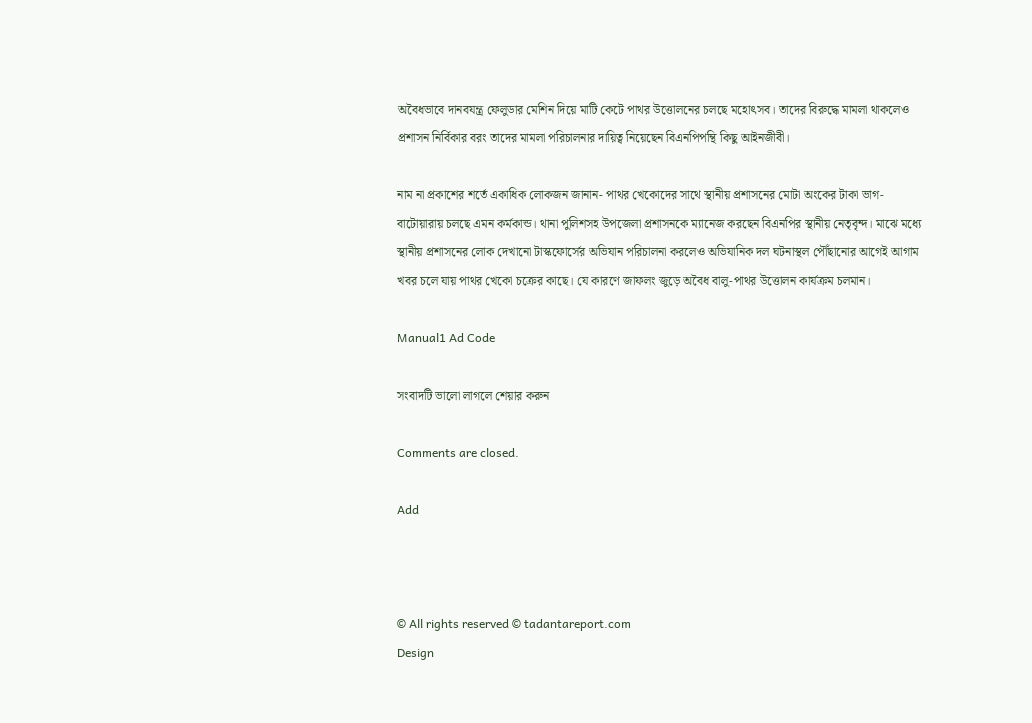অবৈধভাবে দানবযন্ত্র ফেলুডার মেশিন দিয়ে মাটি কেটে পাথর উত্তোলনের চলছে মহোৎসব। তাদের বিরুদ্ধে মামলা থাকলেও প্রশাসন নির্বিকার বরং তাদের মামলা পরিচালনার দায়িত্ব নিয়েছেন বিএনপিপন্থি কিছু আইনজীবী।

নাম না প্রকাশের শর্তে একাধিক লোকজন জানান- পাথর খেকোদের সাথে স্থানীয় প্রশাসনের মোটা অংকের টাকা ভাগ-বাটোয়ারায় চলছে এমন কর্মকান্ড। থানা পুলিশসহ উপজেলা প্রশাসনকে ম্যানেজ করছেন বিএনপির স্থানীয় নেতৃবৃন্দ। মাঝে মধ্যে স্থানীয় প্রশাসনের লোক দেখানো টাস্কফোর্সের অভিযান পরিচালনা করলেও অভিযানিক দল ঘটনাস্থল পৌঁছানোর আগেই আগাম খবর চলে যায় পাথর খেকো চক্রের কাছে। যে কারণে জাফলং জুড়ে অবৈধ বালু-পাথর উত্তোলন কার্যক্রম চলমান।

Manual1 Ad Code

সংবাদটি ভালো লাগলে শেয়ার করুন

Comments are closed.

Add



© All rights reserved © tadantareport.com
Design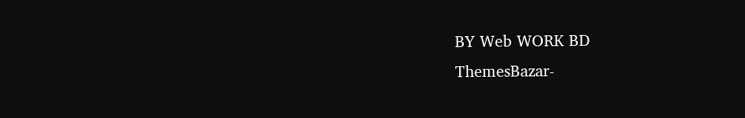BY Web WORK BD
ThemesBazar-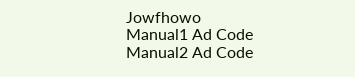Jowfhowo
Manual1 Ad Code
Manual2 Ad Code